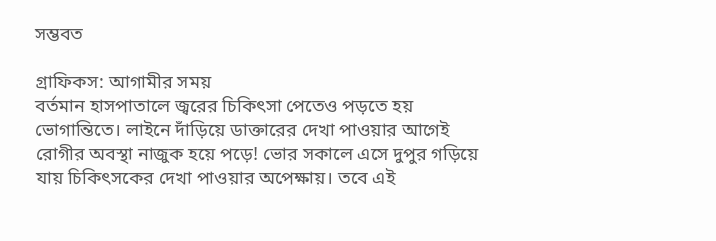সম্ভবত

গ্রাফিকস: আগামীর সময়
বর্তমান হাসপাতালে জ্বরের চিকিৎসা পেতেও পড়তে হয় ভোগান্তিতে। লাইনে দাঁড়িয়ে ডাক্তারের দেখা পাওয়ার আগেই রোগীর অবস্থা নাজুক হয়ে পড়ে! ভোর সকালে এসে দুপুর গড়িয়ে যায় চিকিৎসকের দেখা পাওয়ার অপেক্ষায়। তবে এই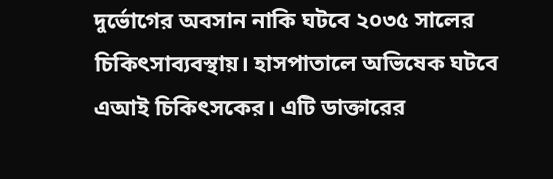দুর্ভোগের অবসান নাকি ঘটবে ২০৩৫ সালের চিকিৎসাব্যবস্থায়। হাসপাতালে অভিষেক ঘটবে এআই চিকিৎসকের। এটি ডাক্তারের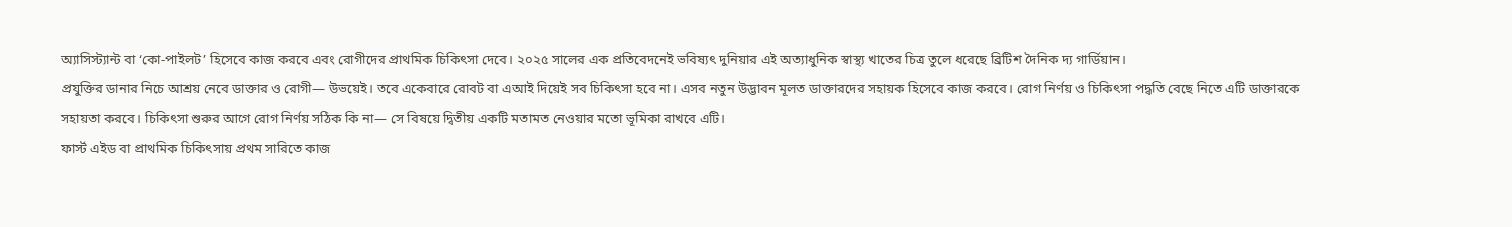অ্যাসিস্ট্যান্ট বা ‘কো-পাইলট’ হিসেবে কাজ করবে এবং রোগীদের প্রাথমিক চিকিৎসা দেবে। ২০২৫ সালের এক প্রতিবেদনেই ভবিষ্যৎ দুনিয়ার এই অত্যাধুনিক স্বাস্থ্য খাতের চিত্র তুলে ধরেছে ব্রিটিশ দৈনিক দ্য গার্ডিয়ান।
প্রযুক্তির ডানার নিচে আশ্রয় নেবে ডাক্তার ও রোগী— উভয়েই। তবে একেবারে রোবট বা এআই দিয়েই সব চিকিৎসা হবে না। এসব নতুন উদ্ভাবন মূলত ডাক্তারদের সহায়ক হিসেবে কাজ করবে। রোগ নির্ণয় ও চিকিৎসা পদ্ধতি বেছে নিতে এটি ডাক্তারকে সহায়তা করবে। চিকিৎসা শুরুর আগে রোগ নির্ণয় সঠিক কি না— সে বিষয়ে দ্বিতীয় একটি মতামত নেওয়ার মতো ভূমিকা রাখবে এটি।
ফার্স্ট এইড বা প্রাথমিক চিকিৎসায় প্রথম সারিতে কাজ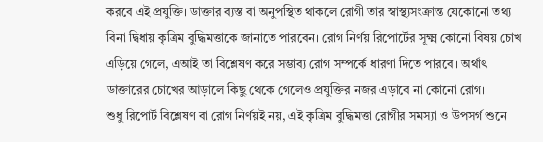করবে এই প্রযুক্তি। ডাক্তার ব্যস্ত বা অনুপস্থিত থাকলে রোগী তার স্বাস্থ্যসংক্রান্ত যেকোনো তথ্য বিনা দ্বিধায় কৃত্রিম বুদ্ধিমত্তাকে জানাতে পারবেন। রোগ নির্ণয় রিপোর্টের সূক্ষ্ম কোনো বিষয় চোখ এড়িয়ে গেলে, এআই তা বিশ্লেষণ করে সম্ভাব্য রোগ সম্পর্কে ধারণা দিতে পারবে। অর্থাৎ ডাক্তারের চোখের আড়ালে কিছু থেকে গেলেও প্রযুক্তির নজর এড়াবে না কোনো রোগ।
শুধু রিপোর্ট বিশ্লেষণ বা রোগ নির্ণয়ই নয়, এই কৃত্রিম বুদ্ধিমত্তা রোগীর সমস্যা ও উপসর্গ শুনে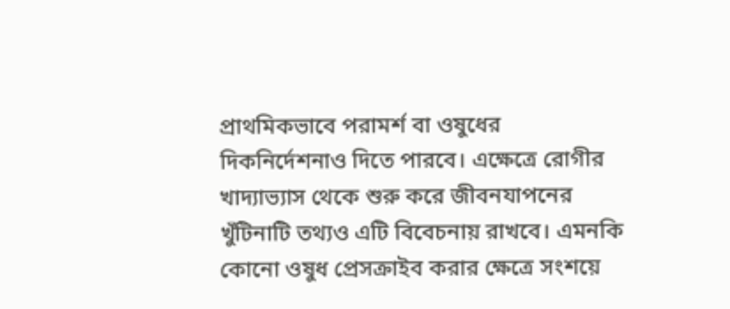প্রাথমিকভাবে পরামর্শ বা ওষুধের দিকনির্দেশনাও দিতে পারবে। এক্ষেত্রে রোগীর খাদ্যাভ্যাস থেকে শুরু করে জীবনযাপনের খুঁটিনাটি তথ্যও এটি বিবেচনায় রাখবে। এমনকি কোনো ওষুধ প্রেসক্রাইব করার ক্ষেত্রে সংশয়ে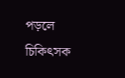পড়লে চিকিৎসক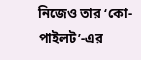নিজেও তার ‘কো-পাইলট’-এর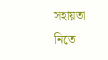সহায়তা নিতে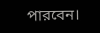পারবেন।